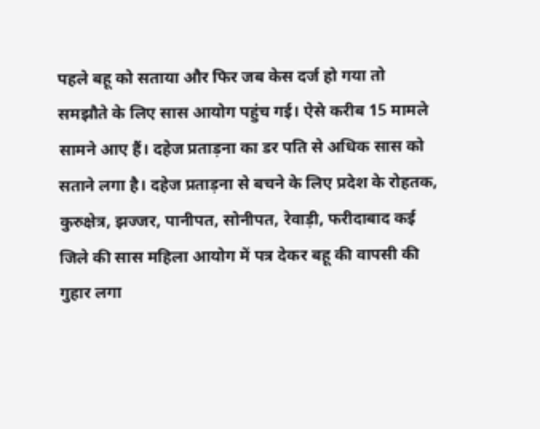पहले बहू को सताया और फिर जब केस दर्ज हो गया तो समझौते के लिए सास आयोग पहुंच गई। ऐसे करीब 15 मामले सामने आए हैं। दहेज प्रताड़ना का डर पति से अधिक सास को सताने लगा है। दहेज प्रताड़ना से बचने के लिए प्रदेश के रोहतक, कुरुक्षेत्र, झज्जर, पानीपत, सोनीपत, रेवाड़ी, फरीदाबाद कई जिले की सास महिला आयोग में पत्र देकर बहू की वापसी की गुहार लगा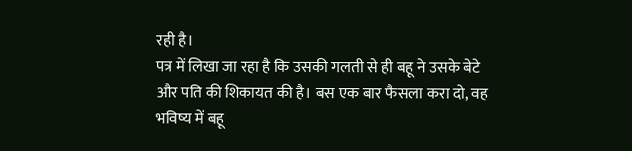रही है।
पत्र में लिखा जा रहा है कि उसकी गलती से ही बहू ने उसके बेटे और पति की शिकायत की है। बस एक बार फैसला करा दो, वह भविष्य में बहू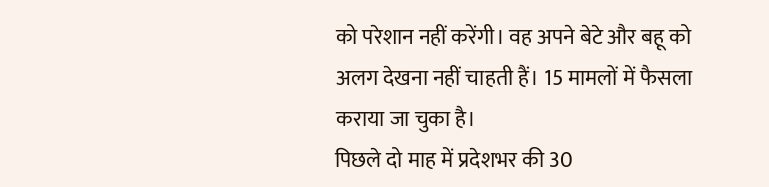को परेशान नहीं करेंगी। वह अपने बेटे और बहू को अलग देखना नहीं चाहती हैं। 15 मामलों में फैसला कराया जा चुका है।
पिछले दो माह में प्रदेशभर की 30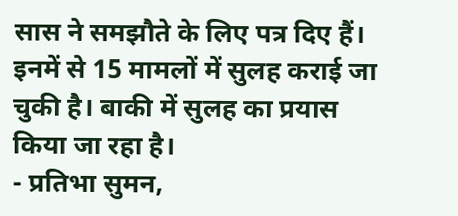सास ने समझौते के लिए पत्र दिए हैं। इनमें से 15 मामलों में सुलह कराई जा चुकी है। बाकी में सुलह का प्रयास किया जा रहा है।
- प्रतिभा सुमन,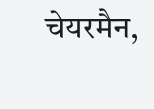चेयरमैन,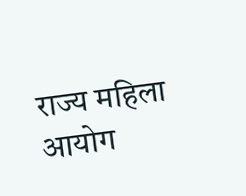राज्य महिला आयोग